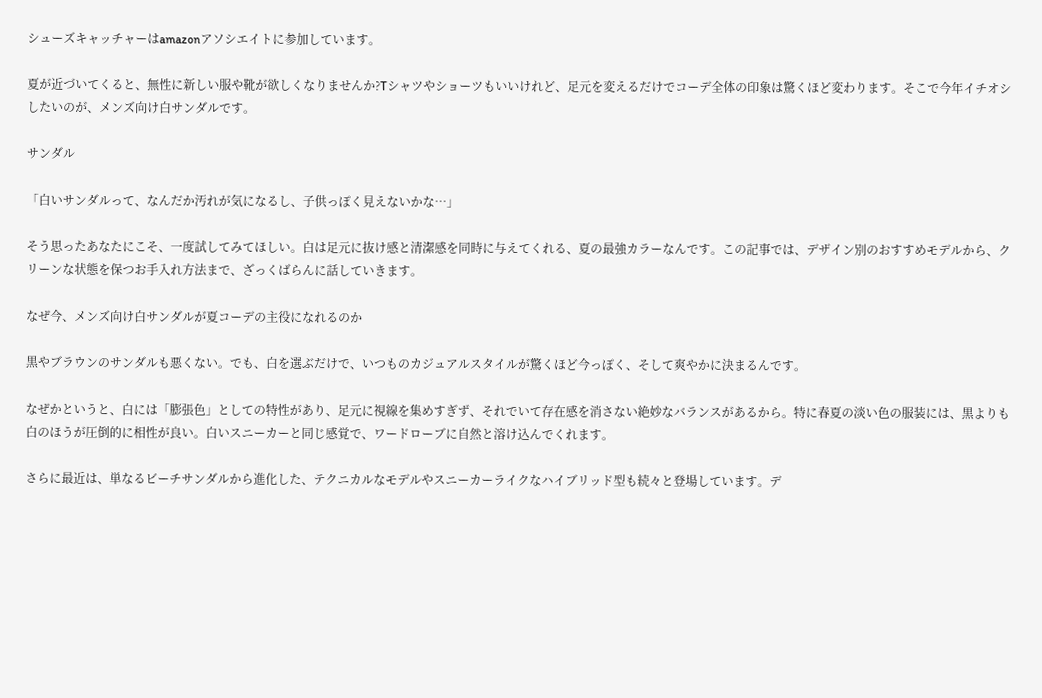シューズキャッチャーはamazonアソシエイトに参加しています。

夏が近づいてくると、無性に新しい服や靴が欲しくなりませんか?Tシャツやショーツもいいけれど、足元を変えるだけでコーデ全体の印象は驚くほど変わります。そこで今年イチオシしたいのが、メンズ向け白サンダルです。

サンダル

「白いサンダルって、なんだか汚れが気になるし、子供っぽく見えないかな…」

そう思ったあなたにこそ、一度試してみてほしい。白は足元に抜け感と清潔感を同時に与えてくれる、夏の最強カラーなんです。この記事では、デザイン別のおすすめモデルから、クリーンな状態を保つお手入れ方法まで、ざっくばらんに話していきます。

なぜ今、メンズ向け白サンダルが夏コーデの主役になれるのか

黒やブラウンのサンダルも悪くない。でも、白を選ぶだけで、いつものカジュアルスタイルが驚くほど今っぽく、そして爽やかに決まるんです。

なぜかというと、白には「膨張色」としての特性があり、足元に視線を集めすぎず、それでいて存在感を消さない絶妙なバランスがあるから。特に春夏の淡い色の服装には、黒よりも白のほうが圧倒的に相性が良い。白いスニーカーと同じ感覚で、ワードローブに自然と溶け込んでくれます。

さらに最近は、単なるビーチサンダルから進化した、テクニカルなモデルやスニーカーライクなハイブリッド型も続々と登場しています。デ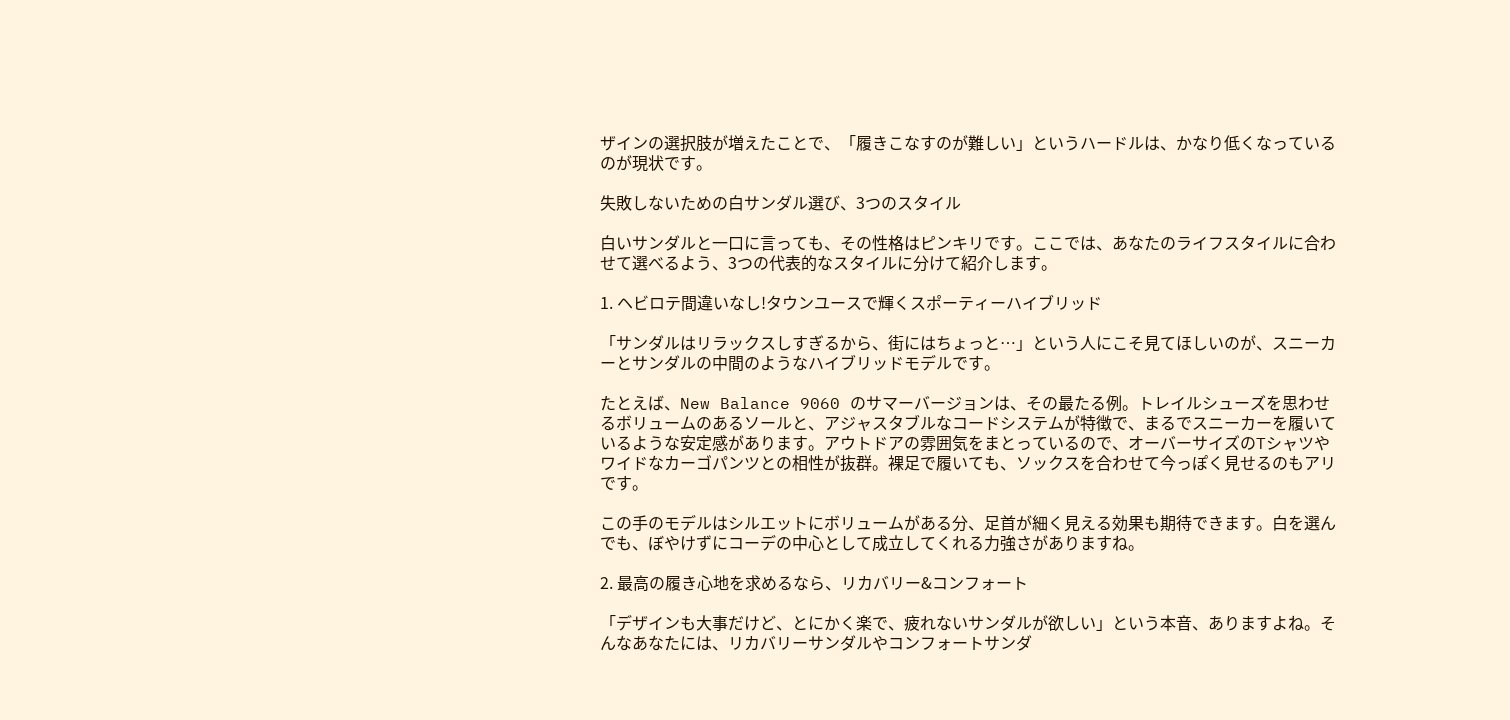ザインの選択肢が増えたことで、「履きこなすのが難しい」というハードルは、かなり低くなっているのが現状です。

失敗しないための白サンダル選び、3つのスタイル

白いサンダルと一口に言っても、その性格はピンキリです。ここでは、あなたのライフスタイルに合わせて選べるよう、3つの代表的なスタイルに分けて紹介します。

1. ヘビロテ間違いなし!タウンユースで輝くスポーティーハイブリッド

「サンダルはリラックスしすぎるから、街にはちょっと…」という人にこそ見てほしいのが、スニーカーとサンダルの中間のようなハイブリッドモデルです。

たとえば、New Balance 9060 のサマーバージョンは、その最たる例。トレイルシューズを思わせるボリュームのあるソールと、アジャスタブルなコードシステムが特徴で、まるでスニーカーを履いているような安定感があります。アウトドアの雰囲気をまとっているので、オーバーサイズのTシャツやワイドなカーゴパンツとの相性が抜群。裸足で履いても、ソックスを合わせて今っぽく見せるのもアリです。

この手のモデルはシルエットにボリュームがある分、足首が細く見える効果も期待できます。白を選んでも、ぼやけずにコーデの中心として成立してくれる力強さがありますね。

2. 最高の履き心地を求めるなら、リカバリー&コンフォート

「デザインも大事だけど、とにかく楽で、疲れないサンダルが欲しい」という本音、ありますよね。そんなあなたには、リカバリーサンダルやコンフォートサンダ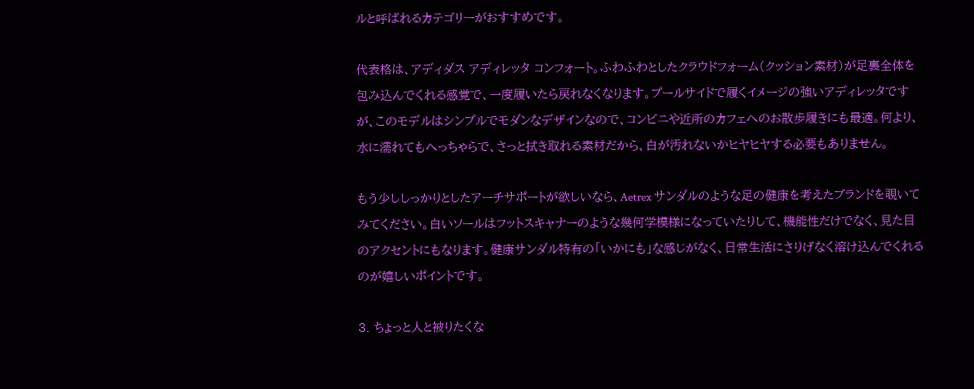ルと呼ばれるカテゴリーがおすすめです。

代表格は、アディダス アディレッタ コンフォート。ふわふわとしたクラウドフォーム(クッション素材)が足裏全体を包み込んでくれる感覚で、一度履いたら戻れなくなります。プールサイドで履くイメージの強いアディレッタですが、このモデルはシンプルでモダンなデザインなので、コンビニや近所のカフェへのお散歩履きにも最適。何より、水に濡れてもへっちゃらで、さっと拭き取れる素材だから、白が汚れないかヒヤヒヤする必要もありません。

もう少ししっかりとしたアーチサポートが欲しいなら、Aetrex サンダルのような足の健康を考えたブランドを覗いてみてください。白いソールはフットスキャナーのような幾何学模様になっていたりして、機能性だけでなく、見た目のアクセントにもなります。健康サンダル特有の「いかにも」な感じがなく、日常生活にさりげなく溶け込んでくれるのが嬉しいポイントです。

3. ちょっと人と被りたくな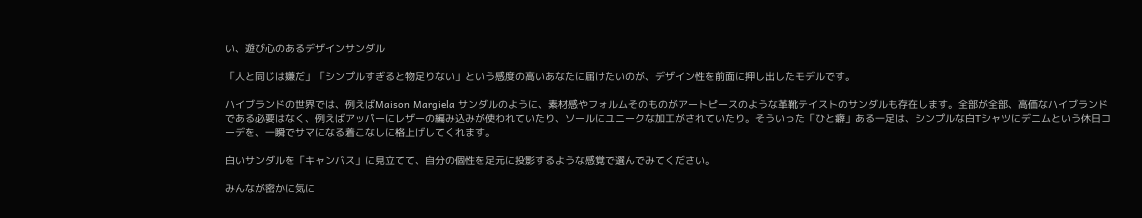い、遊び心のあるデザインサンダル

「人と同じは嫌だ」「シンプルすぎると物足りない」という感度の高いあなたに届けたいのが、デザイン性を前面に押し出したモデルです。

ハイブランドの世界では、例えばMaison Margiela サンダルのように、素材感やフォルムそのものがアートピースのような革靴テイストのサンダルも存在します。全部が全部、高価なハイブランドである必要はなく、例えばアッパーにレザーの編み込みが使われていたり、ソールにユニークな加工がされていたり。そういった「ひと癖」ある一足は、シンプルな白Tシャツにデニムという休日コーデを、一瞬でサマになる着こなしに格上げしてくれます。

白いサンダルを「キャンバス」に見立てて、自分の個性を足元に投影するような感覚で選んでみてください。

みんなが密かに気に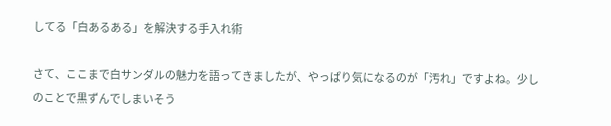してる「白あるある」を解決する手入れ術

さて、ここまで白サンダルの魅力を語ってきましたが、やっぱり気になるのが「汚れ」ですよね。少しのことで黒ずんでしまいそう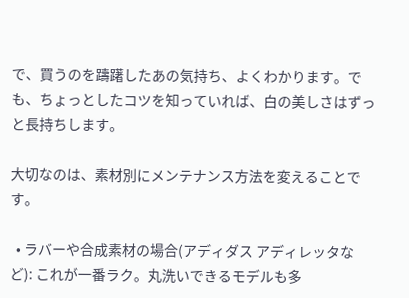で、買うのを躊躇したあの気持ち、よくわかります。でも、ちょっとしたコツを知っていれば、白の美しさはずっと長持ちします。

大切なのは、素材別にメンテナンス方法を変えることです。

  • ラバーや合成素材の場合(アディダス アディレッタなど): これが一番ラク。丸洗いできるモデルも多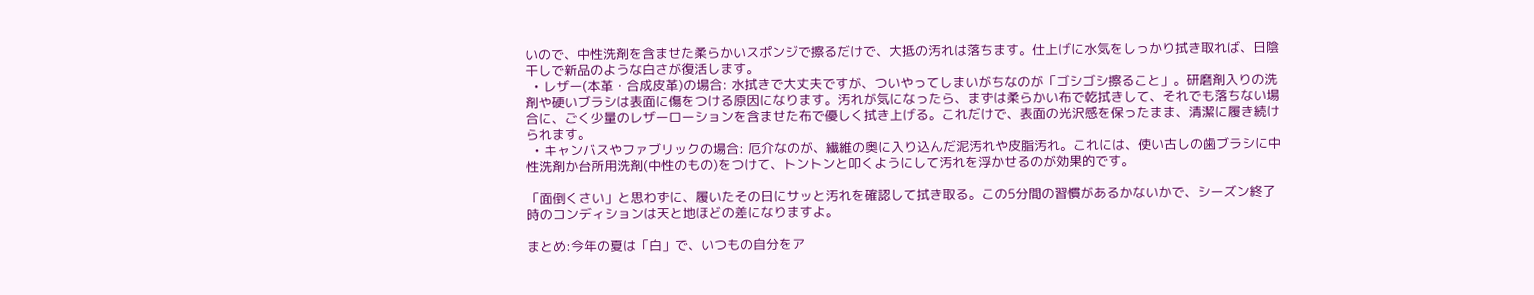いので、中性洗剤を含ませた柔らかいスポンジで擦るだけで、大抵の汚れは落ちます。仕上げに水気をしっかり拭き取れば、日陰干しで新品のような白さが復活します。
  • レザー(本革・合成皮革)の場合: 水拭きで大丈夫ですが、ついやってしまいがちなのが「ゴシゴシ擦ること」。研磨剤入りの洗剤や硬いブラシは表面に傷をつける原因になります。汚れが気になったら、まずは柔らかい布で乾拭きして、それでも落ちない場合に、ごく少量のレザーローションを含ませた布で優しく拭き上げる。これだけで、表面の光沢感を保ったまま、清潔に履き続けられます。
  • キャンバスやファブリックの場合: 厄介なのが、繊維の奥に入り込んだ泥汚れや皮脂汚れ。これには、使い古しの歯ブラシに中性洗剤か台所用洗剤(中性のもの)をつけて、トントンと叩くようにして汚れを浮かせるのが効果的です。

「面倒くさい」と思わずに、履いたその日にサッと汚れを確認して拭き取る。この5分間の習慣があるかないかで、シーズン終了時のコンディションは天と地ほどの差になりますよ。

まとめ:今年の夏は「白」で、いつもの自分をア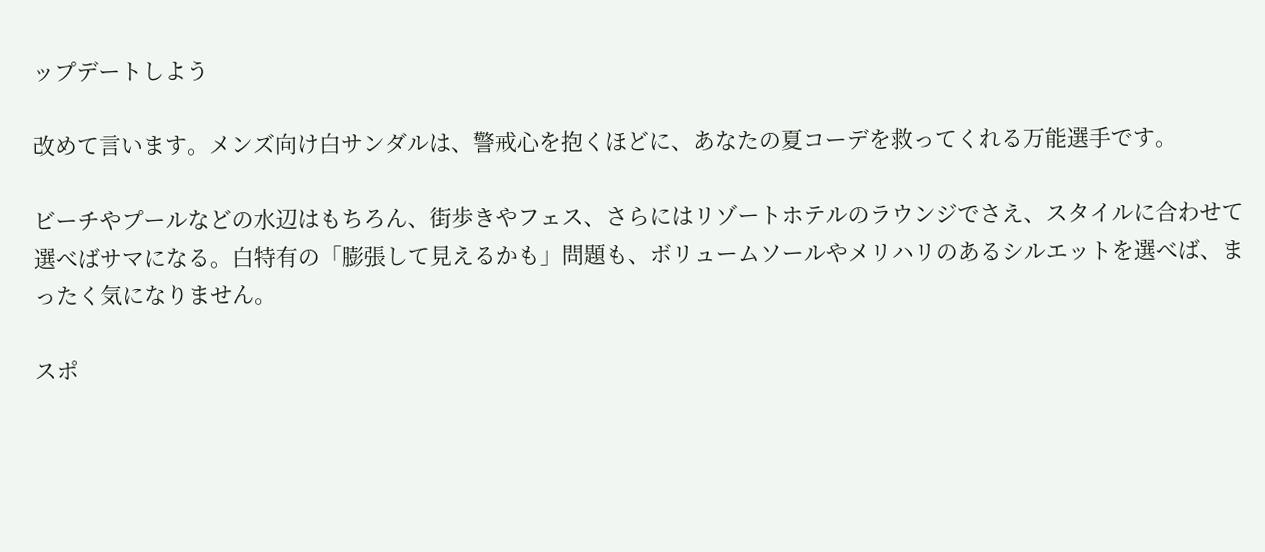ップデートしよう

改めて言います。メンズ向け白サンダルは、警戒心を抱くほどに、あなたの夏コーデを救ってくれる万能選手です。

ビーチやプールなどの水辺はもちろん、街歩きやフェス、さらにはリゾートホテルのラウンジでさえ、スタイルに合わせて選べばサマになる。白特有の「膨張して見えるかも」問題も、ボリュームソールやメリハリのあるシルエットを選べば、まったく気になりません。

スポ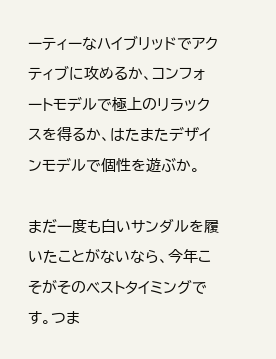ーティーなハイブリッドでアクティブに攻めるか、コンフォートモデルで極上のリラックスを得るか、はたまたデザインモデルで個性を遊ぶか。

まだ一度も白いサンダルを履いたことがないなら、今年こそがそのベストタイミングです。つま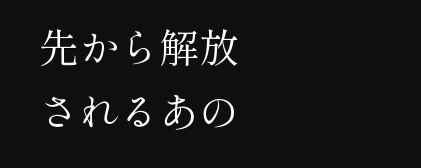先から解放されるあの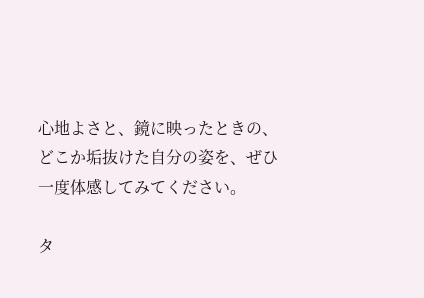心地よさと、鏡に映ったときの、どこか垢抜けた自分の姿を、ぜひ一度体感してみてください。

タ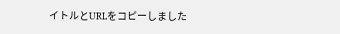イトルとURLをコピーしました